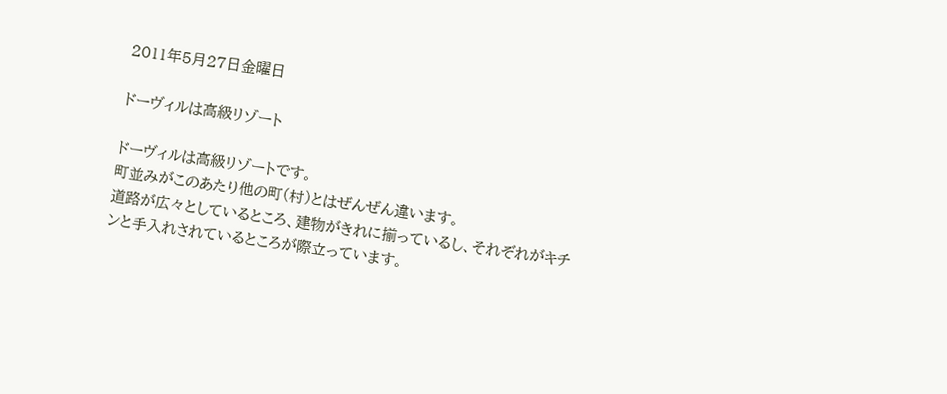2011年5月27日金曜日

ドーヴィルは高級リゾート

ドーヴィルは高級リゾートです。
町並みがこのあたり他の町(村)とはぜんぜん違います。
道路が広々としているところ、建物がきれに揃っているし、それぞれがキチンと手入れされているところが際立っています。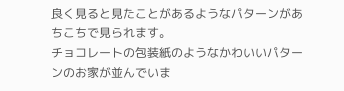良く見ると見たことがあるようなパターンがあちこちで見られます。
チョコレートの包装紙のようなかわいいパターンのお家が並んでいま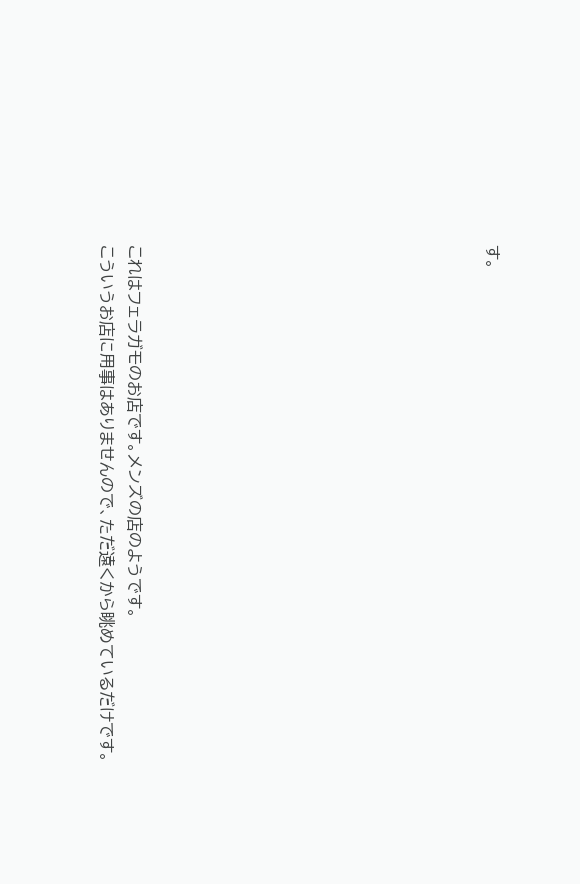す。












これはフェラガモのお店です。メンズの店のようです。
こういうお店に用事はありませんので、ただ遠くから眺めているだけです。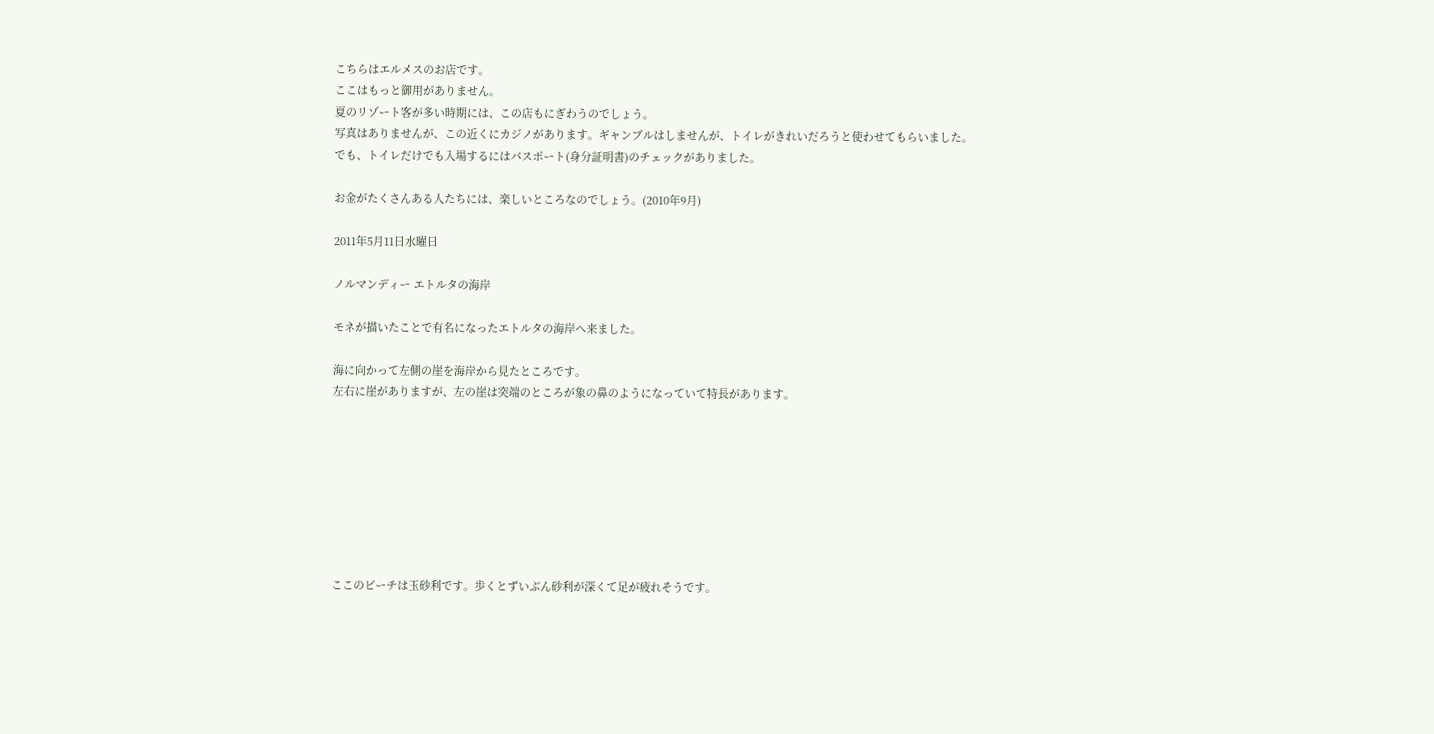こちらはエルメスのお店です。
ここはもっと御用がありません。
夏のリゾート客が多い時期には、この店もにぎわうのでしょう。
写真はありませんが、この近くにカジノがあります。ギャンブルはしませんが、トイレがきれいだろうと使わせてもらいました。
でも、トイレだけでも入場するにはパスポート(身分証明書)のチェックがありました。

お金がたくさんある人たちには、楽しいところなのでしょう。(2010年9月)

2011年5月11日水曜日

ノルマンディー エトルタの海岸

モネが描いたことで有名になったエトルタの海岸へ来ました。

海に向かって左側の崖を海岸から見たところです。
左右に崖がありますが、左の崖は突端のところが象の鼻のようになっていて特長があります。








ここのビーチは玉砂利です。歩くとずいぶん砂利が深くて足が疲れそうです。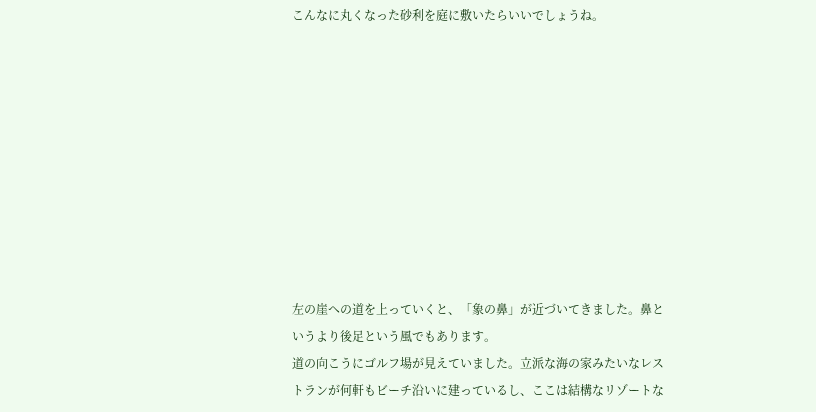こんなに丸くなった砂利を庭に敷いたらいいでしょうね。










左の崖への道を上っていくと、「象の鼻」が近づいてきました。鼻というより後足という風でもあります。
道の向こうにゴルフ場が見えていました。立派な海の家みたいなレストランが何軒もビーチ沿いに建っているし、ここは結構なリゾートな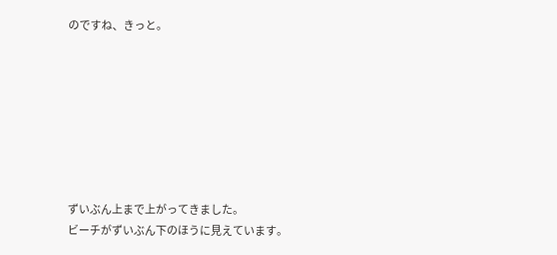のですね、きっと。








ずいぶん上まで上がってきました。
ビーチがずいぶん下のほうに見えています。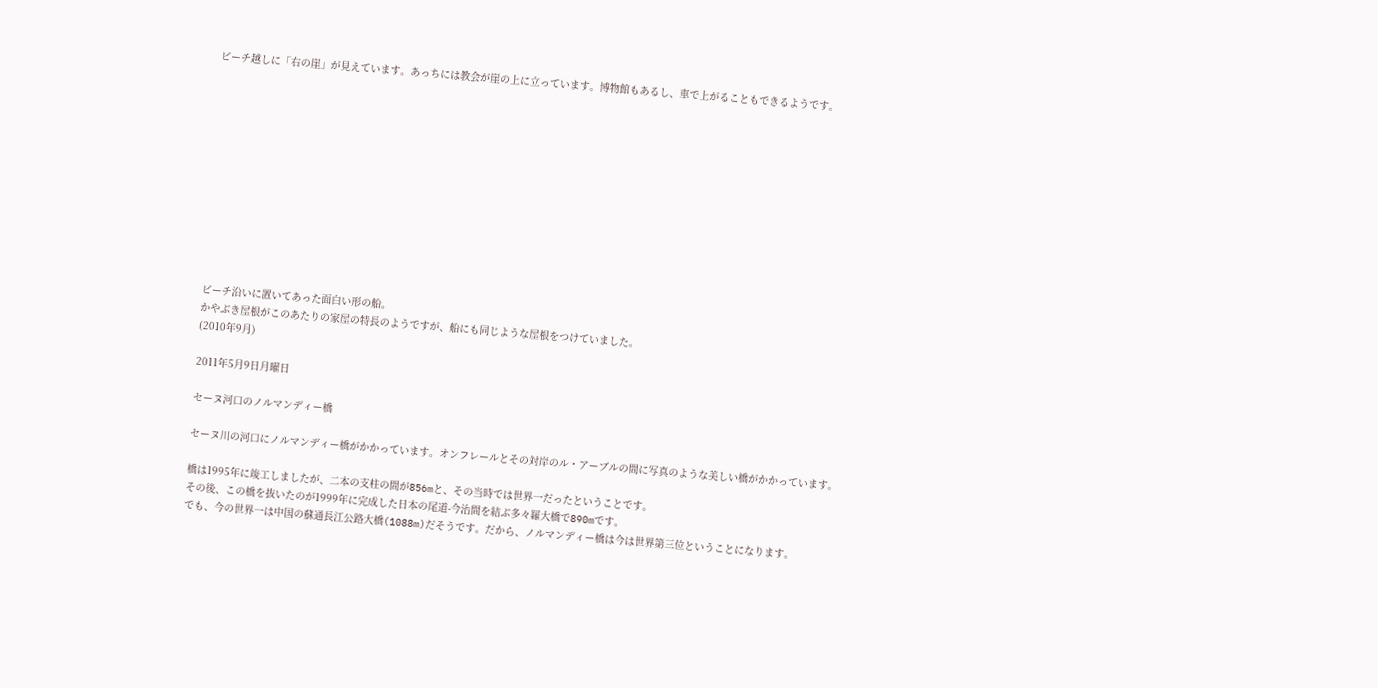ビーチ越しに「右の崖」が見えています。あっちには教会が崖の上に立っています。博物館もあるし、車で上がることもできるようです。












ビーチ沿いに置いてあった面白い形の船。
かやぶき屋根がこのあたりの家屋の特長のようですが、船にも同じような屋根をつけていました。
(2010年9月)

2011年5月9日月曜日

セーヌ河口のノルマンディー橋

セーヌ川の河口にノルマンディー橋がかかっています。オンフレールとその対岸のル・アーブルの間に写真のような美しい橋がかかっています。

橋は1995年に竣工しましたが、二本の支柱の間が856mと、その当時では世界一だったということです。
その後、この橋を抜いたのが1999年に完成した日本の尾道-今治間を結ぶ多々羅大橋で890mです。
でも、今の世界一は中国の蘇通長江公路大橋(1088m)だそうです。だから、ノルマンディー橋は今は世界第三位ということになります。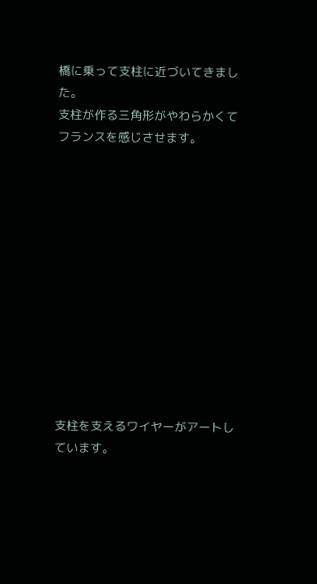橋に乗って支柱に近づいてきました。
支柱が作る三角形がやわらかくてフランスを感じさせます。












支柱を支えるワイヤーがアートしています。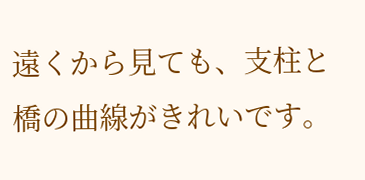遠くから見ても、支柱と橋の曲線がきれいです。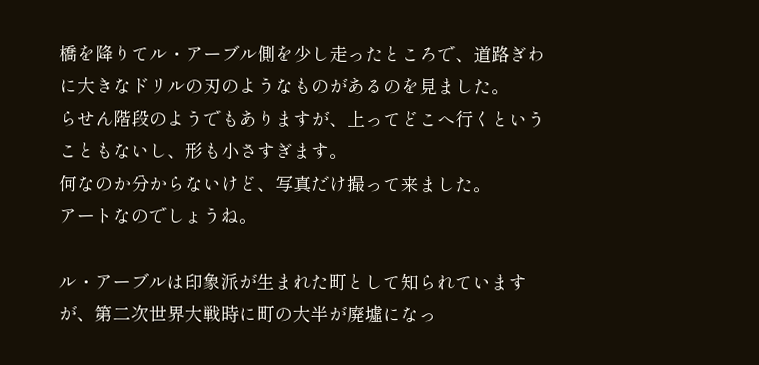橋を降りてル・アーブル側を少し走ったところで、道路ぎわに大きなドリルの刃のようなものがあるのを見ました。
らせん階段のようでもありますが、上ってどこへ行くということもないし、形も小さすぎます。
何なのか分からないけど、写真だけ撮って来ました。
アートなのでしょうね。

ル・アーブルは印象派が生まれた町として知られていますが、第二次世界大戦時に町の大半が廃墟になっ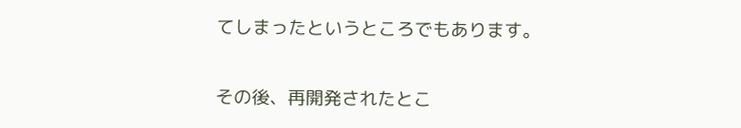てしまったというところでもあります。


その後、再開発されたとこ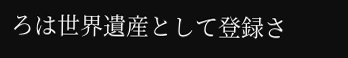ろは世界遺産として登録さ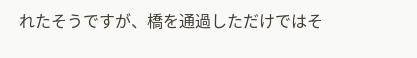れたそうですが、橋を通過しただけではそ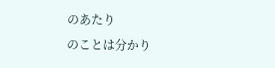のあたり
のことは分かり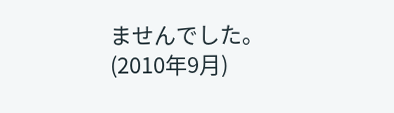ませんでした。
(2010年9月)